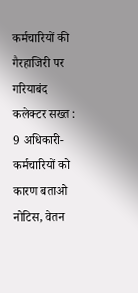कर्मचारियों की गैरहाजिरी पर गरियाबंद कलेक्टर सख्त : 9 अधिकारी-कर्मचारियों को कारण बताओ नोटिस, वेतन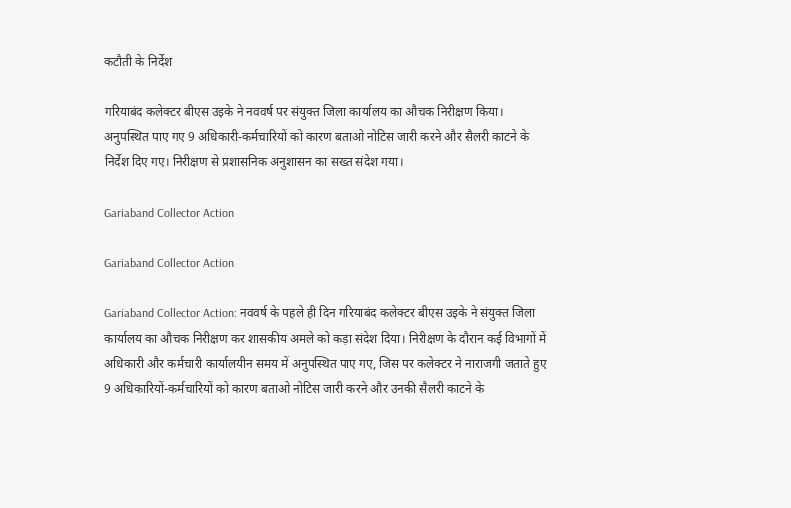कटौती के निर्देश

गरियाबंद कलेक्टर बीएस उइके ने नववर्ष पर संयुक्त जिला कार्यालय का औचक निरीक्षण किया। अनुपस्थित पाए गए 9 अधिकारी-कर्मचारियों को कारण बताओ नोटिस जारी करने और सैलरी काटने के निर्देश दिए गए। निरीक्षण से प्रशासनिक अनुशासन का सख्त संदेश गया।

Gariaband Collector Action

Gariaband Collector Action

Gariaband Collector Action: नववर्ष के पहले ही दिन गरियाबंद कलेक्टर बीएस उइके ने संयुक्त जिला कार्यालय का औचक निरीक्षण कर शासकीय अमले को कड़ा संदेश दिया। निरीक्षण के दौरान कई विभागों में अधिकारी और कर्मचारी कार्यालयीन समय में अनुपस्थित पाए गए, जिस पर कलेक्टर ने नाराजगी जताते हुए 9 अधिकारियों-कर्मचारियों को कारण बताओ नोटिस जारी करने और उनकी सैलरी काटने के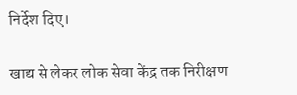निर्देश दिए।

खाद्य से लेकर लोक सेवा केंद्र तक निरीक्षण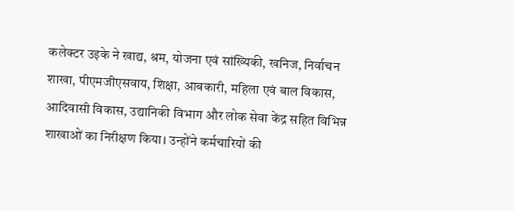कलेक्टर उइके ने खाद्य, श्रम, योजना एवं सांख्यिकी, खनिज, निर्वाचन शाखा, पीएमजीएसवाय, शिक्षा, आबकारी, महिला एवं बाल विकास, आदिवासी विकास, उद्यानिकी विभाग और लोक सेवा केंद्र सहित विभिन्न शाखाओं का निरीक्षण किया। उन्होंने कर्मचारियों की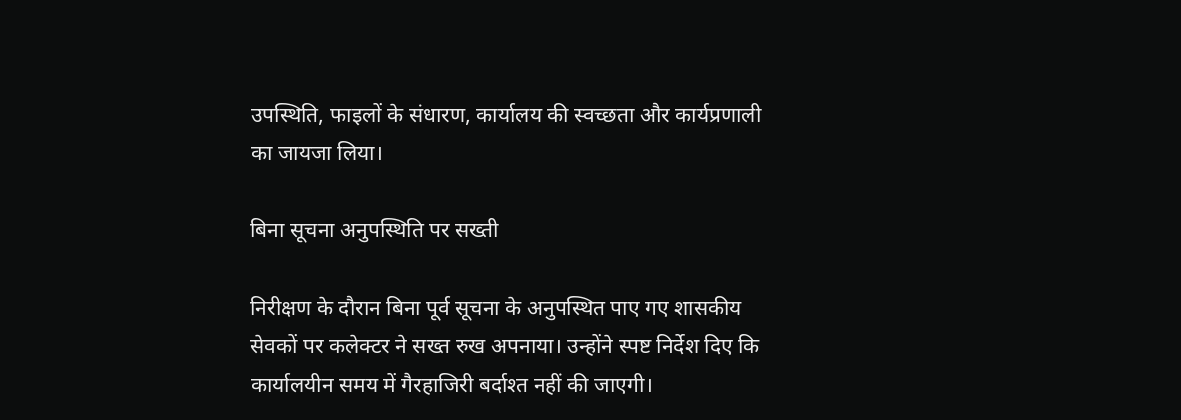उपस्थिति, फाइलों के संधारण, कार्यालय की स्वच्छता और कार्यप्रणाली का जायजा लिया।

बिना सूचना अनुपस्थिति पर सख्ती

निरीक्षण के दौरान बिना पूर्व सूचना के अनुपस्थित पाए गए शासकीय सेवकों पर कलेक्टर ने सख्त रुख अपनाया। उन्होंने स्पष्ट निर्देश दिए कि कार्यालयीन समय में गैरहाजिरी बर्दाश्त नहीं की जाएगी।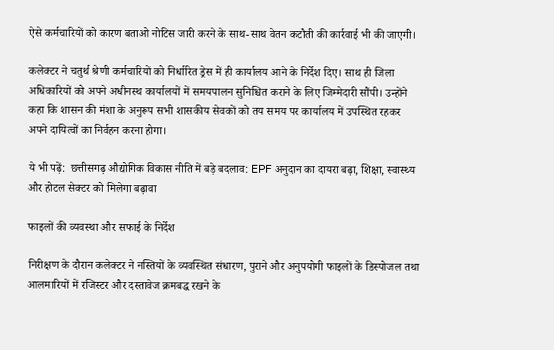ऐसे कर्मचारियों को कारण बताओ नोटिस जारी करने के साथ-साथ वेतन कटौती की कार्रवाई भी की जाएगी।

कलेक्टर ने चतुर्थ श्रेणी कर्मचारियों को निर्धारित ड्रेस में ही कार्यालय आने के निर्देश दिए। साथ ही जिला अधिकारियों को अपने अधीनस्थ कार्यालयों में समयपालन सुनिश्चित कराने के लिए जिम्मेदारी सौंपी। उन्होंने कहा कि शासन की मंशा के अनुरूप सभी शासकीय सेवकों को तय समय पर कार्यालय में उपस्थित रहकर अपने दायित्वों का निर्वहन करना होगा।

ये भी पढ़ें:  छत्तीसगढ़ औद्योगिक विकास नीति में बड़े बदलाव: EPF अनुदान का दायरा बढ़ा, शिक्षा, स्वास्थ्य और होटल सेक्टर को मिलेगा बढ़ावा

फाइलों की व्यवस्था और सफाई के निर्देश

निरीक्षण के दौरान कलेक्टर ने नस्तियों के व्यवस्थित संधारण, पुराने और अनुपयोगी फाइलों के डिस्पोजल तथा आलमारियों में रजिस्टर और दस्तावेज क्रमबद्ध रखने के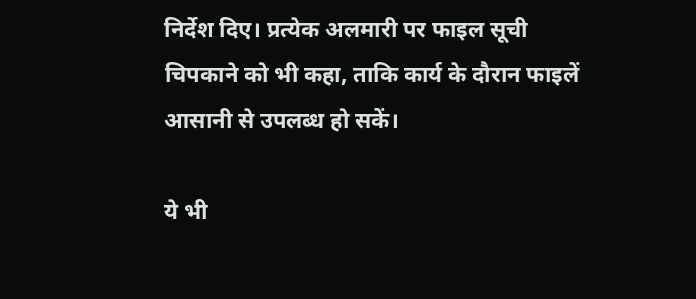निर्देश दिए। प्रत्येक अलमारी पर फाइल सूची चिपकाने को भी कहा, ताकि कार्य के दौरान फाइलें आसानी से उपलब्ध हो सकें।

ये भी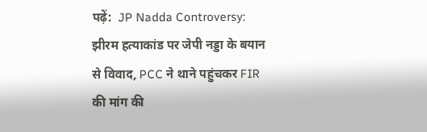पढ़ें:  JP Nadda Controversy: झीरम हत्याकांड पर जेपी नड्डा के बयान से विवाद, PCC ने थाने पहुंचकर FIR की मांग की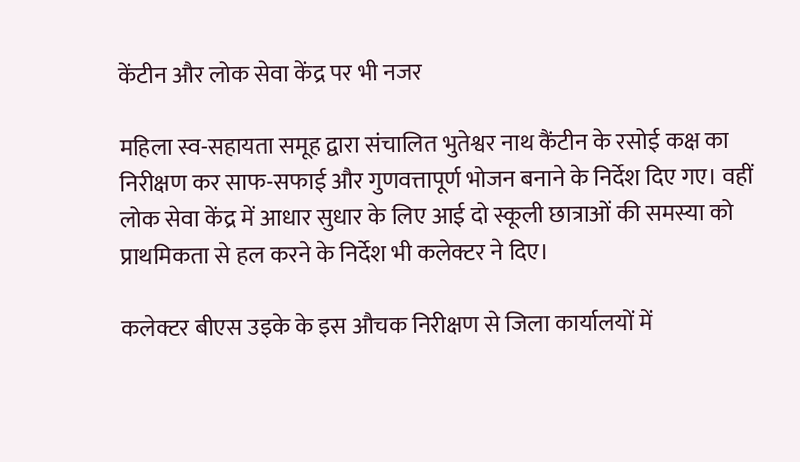केंटीन और लोक सेवा केंद्र पर भी नजर

महिला स्व-सहायता समूह द्वारा संचालित भुतेश्वर नाथ कैंटीन के रसोई कक्ष का निरीक्षण कर साफ-सफाई और गुणवत्तापूर्ण भोजन बनाने के निर्देश दिए गए। वहीं लोक सेवा केंद्र में आधार सुधार के लिए आई दो स्कूली छात्राओं की समस्या को प्राथमिकता से हल करने के निर्देश भी कलेक्टर ने दिए।

कलेक्टर बीएस उइके के इस औचक निरीक्षण से जिला कार्यालयों में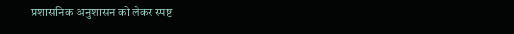प्रशासनिक अनुशासन को लेकर स्पष्ट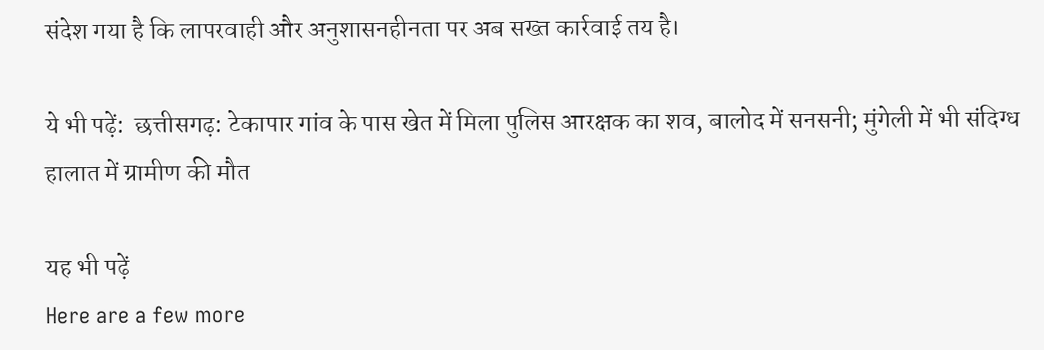संदेश गया है कि लापरवाही और अनुशासनहीनता पर अब सख्त कार्रवाई तय है।

ये भी पढ़ें:  छत्तीसगढ़: टेकापार गांव के पास खेत में मिला पुलिस आरक्षक का शव, बालोद में सनसनी; मुंगेली में भी संदिग्ध हालात में ग्रामीण की मौत

यह भी पढ़ें
Here are a few more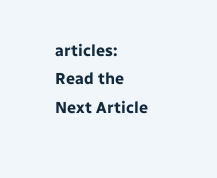articles:
Read the Next Article